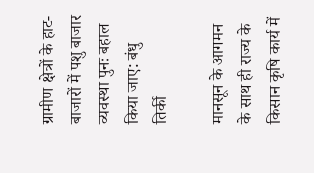ग्रामीण क्षेत्रों के हाट-बाजारों में पशु बाजार व्यवस्था पुनः बहाल किया जाए: बंधु तिर्की

मानसून के आगमन के साथ ही राज्य के किसान कृषि कार्य में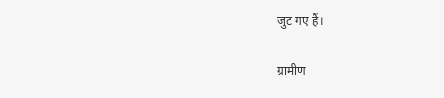जुट गए हैं।

ग्रामीण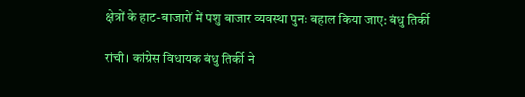क्षेत्रों के हाट-बाजारों में पशु बाजार व्यवस्था पुनः बहाल किया जाए: बंधु तिर्की

रांची। कांग्रेस विधायक बंधु तिर्की ने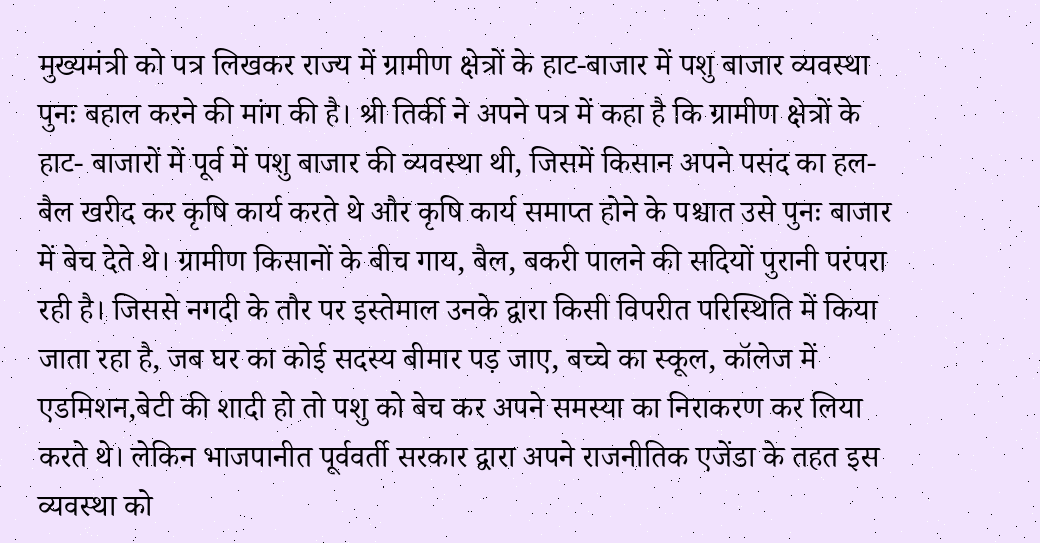मुख्यमंत्री को पत्र लिखकर राज्य में ग्रामीण क्षेत्रों के हाट-बाजार में पशु बाजार व्यवस्था पुनः बहाल करने की मांग की है। श्री तिर्की ने अपने पत्र में कहा है कि ग्रामीण क्षेत्रों के हाट- बाजारों में पूर्व में पशु बाजार की व्यवस्था थी, जिसमें किसान अपने पसंद का हल- बैल खरीद कर कृषि कार्य करते थे और कृषि कार्य समाप्त होने के पश्चात उसे पुनः बाजार में बेच देते थे। ग्रामीण किसानों के बीच गाय, बैल, बकरी पालने की सदियों पुरानी परंपरा रही है। जिससे नगदी के तौर पर इस्तेमाल उनके द्वारा किसी विपरीत परिस्थिति में किया जाता रहा है, जब घर का कोई सदस्य बीमार पड़ जाए, बच्चे का स्कूल, कॉलेज में एडमिशन,बेटी की शादी हो तो पशु को बेच कर अपने समस्या का निराकरण कर लिया करते थे। लेकिन भाजपानीत पूर्ववर्ती सरकार द्वारा अपने राजनीतिक एजेंडा के तहत इस व्यवस्था को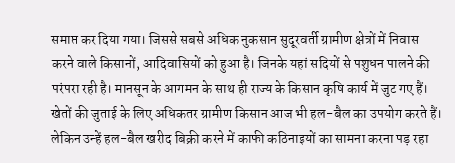समाप्त कर दिया गया। जिससे सबसे अधिक नुकसान सुदूरवर्ती ग्रामीण क्षेत्रों में निवास करने वाले किसानों, आदिवासियों को हुआ है। जिनके यहां सदियों से पशुधन पालने की परंपरा रही है। मानसून के आगमन के साथ ही राज्य के किसान कृषि कार्य में जुट गए हैं। खेतों की जुताई के लिए अधिकतर ग्रामीण किसान आज भी हल-बैल का उपयोग करते हैं। लेकिन उन्हें हल-बैल खरीद बिक्री करने में काफी कठिनाइयों का सामना करना पड़ रहा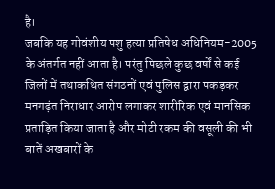है।
जबकि यह गोवंशीय पशु हत्या प्रतिषेध अधिनियम-2005 के अंतर्गत नहीं आता है। परंतु पिछले कुछ वर्षों से कई जिलों में तथाकथित संगठनों एवं पुलिस द्वारा पकड़कर मनगढ़ंत निराधार आरोप लगाकर शारीरिक एवं मानसिक प्रताड़ित किया जाता है और मोटी रकम की वसूली की भी बातें अखबारों के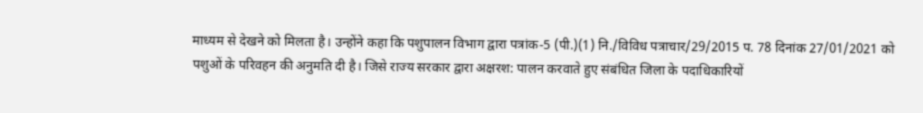माध्यम से देखने को मिलता है। उन्होंने कहा कि पशुपालन विभाग द्वारा पत्रांक-5 (पी.)(1) नि./विविध पत्राचार/29/2015 प. 78 दिनांक 27/01/2021 को पशुओं के परिवहन की अनुमति दी है। जिसे राज्य सरकार द्वारा अक्षरश: पालन करवाते हुए संबंधित जिला के पदाधिकारियों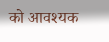को आवश्यक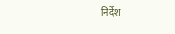निर्देश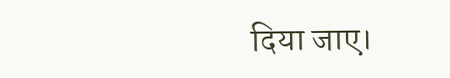दिया जाए।